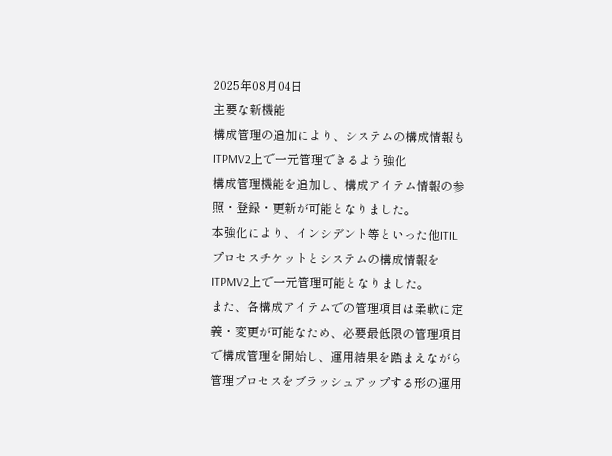2025年08月04日
主要な新機能
構成管理の追加により、システムの構成情報もITPMV2上で一元管理できるよう強化
構成管理機能を追加し、構成アイテム情報の参照・登録・更新が可能となりました。
本強化により、インシデント等といった他ITILプロセスチケットとシステムの構成情報をITPMV2上で一元管理可能となりました。
また、各構成アイテムでの管理項目は柔軟に定義・変更が可能なため、必要最低限の管理項目で構成管理を開始し、運用結果を踏まえながら管理プロセスをブラッシュアップする形の運用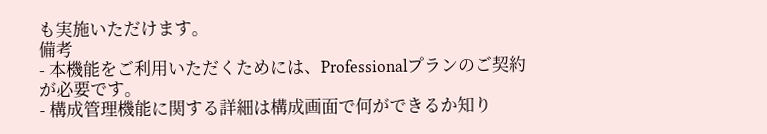も実施いただけます。
備考
- 本機能をご利用いただくためには、Professionalプランのご契約が必要です。
- 構成管理機能に関する詳細は構成画面で何ができるか知り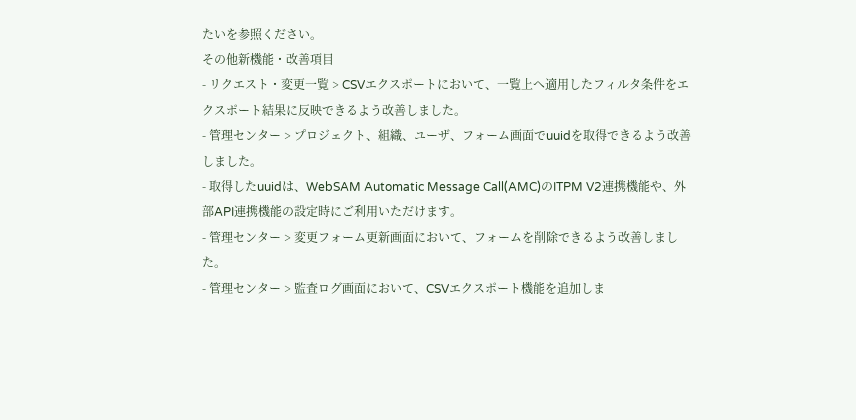たいを参照ください。
その他新機能・改善項目
- リクエスト・変更一覧 > CSVエクスポートにおいて、一覧上へ適用したフィルタ条件をエクスポート結果に反映できるよう改善しました。
- 管理センター > プロジェクト、組織、ユーザ、フォーム画面でuuidを取得できるよう改善しました。
- 取得したuuidは、WebSAM Automatic Message Call(AMC)のITPM V2連携機能や、外部API連携機能の設定時にご利用いただけます。
- 管理センター > 変更フォーム更新画面において、フォームを削除できるよう改善しました。
- 管理センター > 監査ログ画面において、CSVエクスポート機能を追加しま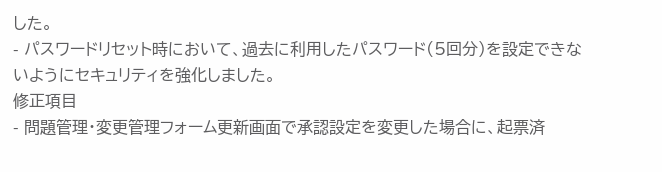した。
- パスワードリセット時において、過去に利用したパスワード(5回分)を設定できないようにセキュリティを強化しました。
修正項目
- 問題管理・変更管理フォーム更新画面で承認設定を変更した場合に、起票済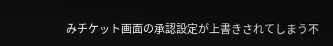みチケット画面の承認設定が上書きされてしまう不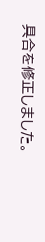具合を修正しました。